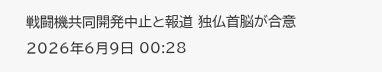戦闘機共同開発中止と報道 独仏首脳が合意 2026年6月9日 00:28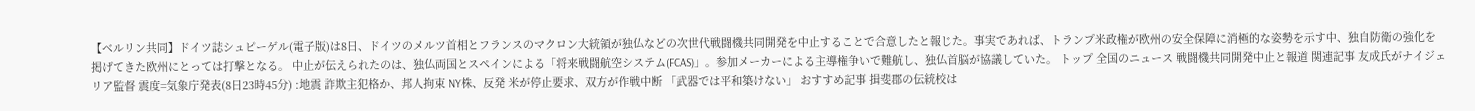【ベルリン共同】ドイツ誌シュピーゲル(電子版)は8日、ドイツのメルツ首相とフランスのマクロン大統領が独仏などの次世代戦闘機共同開発を中止することで合意したと報じた。事実であれば、トランプ米政権が欧州の安全保障に消極的な姿勢を示す中、独自防衛の強化を掲げてきた欧州にとっては打撃となる。 中止が伝えられたのは、独仏両国とスペインによる「将来戦闘航空システム(FCAS)」。参加メーカーによる主導権争いで難航し、独仏首脳が協議していた。 トップ 全国のニュース 戦闘機共同開発中止と報道 関連記事 友成氏がナイジェリア監督 震度=気象庁発表(8日23時45分) :地震 詐欺主犯格か、邦人拘束 NY株、反発 米が停止要求、双方が作戦中断 「武器では平和築けない」 おすすめ記事 揖斐郡の伝統校は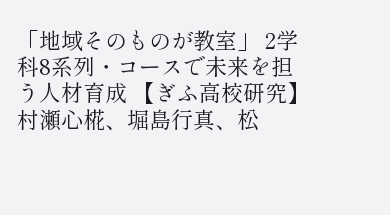「地域そのものが教室」 2学科8系列・コースで未来を担う人材育成 【ぎふ高校研究】 村瀬心椛、堀島行真、松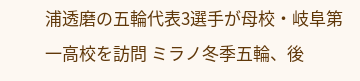浦透磨の五輪代表3選手が母校・岐阜第一高校を訪問 ミラノ冬季五輪、後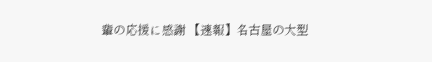輩の応援に感謝 【速報】名古屋の大型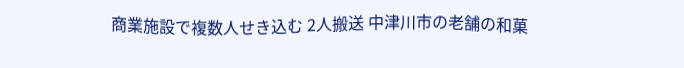商業施設で複数人せき込む 2人搬送 中津川市の老舗の和菓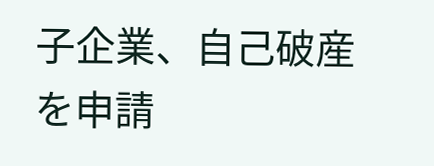子企業、自己破産を申請